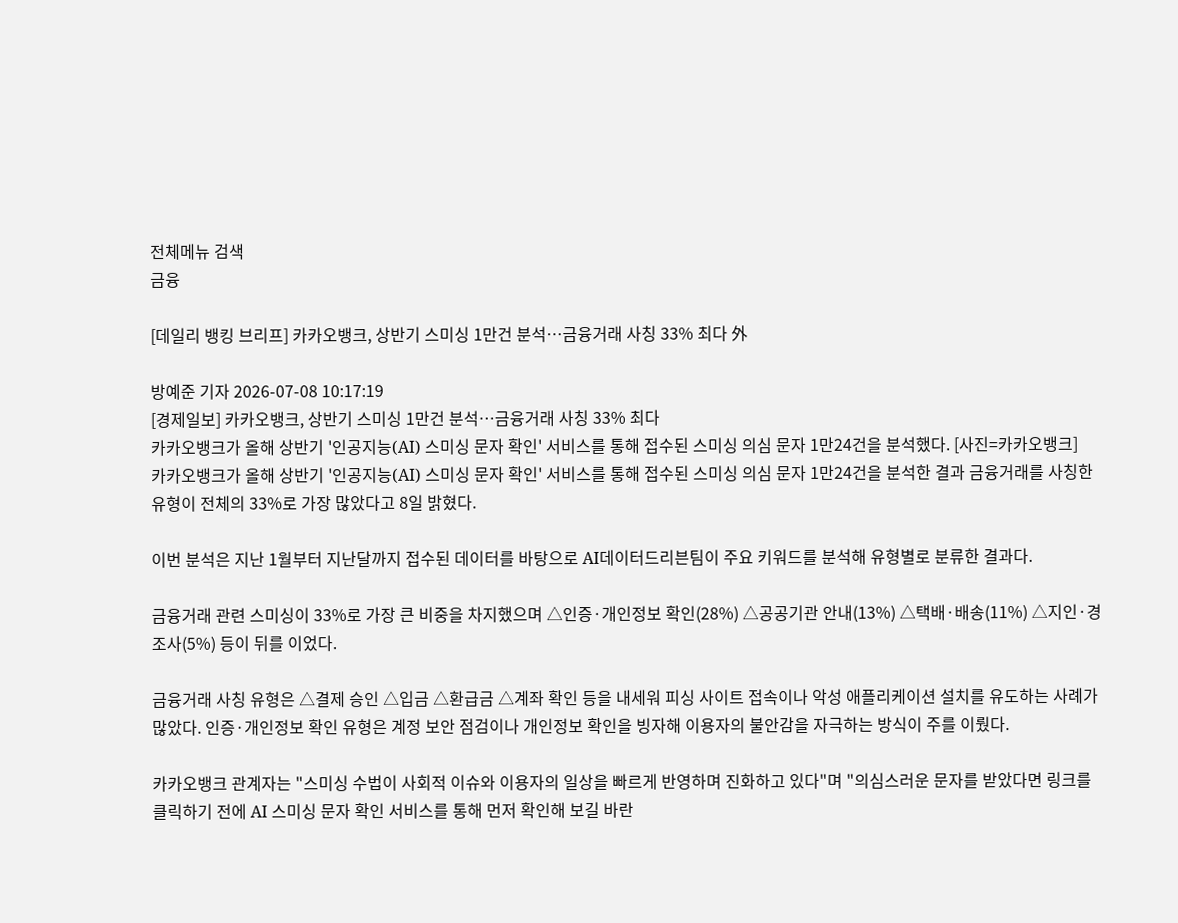전체메뉴 검색
금융

[데일리 뱅킹 브리프] 카카오뱅크, 상반기 스미싱 1만건 분석…금융거래 사칭 33% 최다 外

방예준 기자 2026-07-08 10:17:19
[경제일보] 카카오뱅크, 상반기 스미싱 1만건 분석…금융거래 사칭 33% 최다
카카오뱅크가 올해 상반기 '인공지능(AI) 스미싱 문자 확인' 서비스를 통해 접수된 스미싱 의심 문자 1만24건을 분석했다. [사진=카카오뱅크]
카카오뱅크가 올해 상반기 '인공지능(AI) 스미싱 문자 확인' 서비스를 통해 접수된 스미싱 의심 문자 1만24건을 분석한 결과 금융거래를 사칭한 유형이 전체의 33%로 가장 많았다고 8일 밝혔다.

이번 분석은 지난 1월부터 지난달까지 접수된 데이터를 바탕으로 AI데이터드리븐팀이 주요 키워드를 분석해 유형별로 분류한 결과다.

금융거래 관련 스미싱이 33%로 가장 큰 비중을 차지했으며 △인증·개인정보 확인(28%) △공공기관 안내(13%) △택배·배송(11%) △지인·경조사(5%) 등이 뒤를 이었다.

금융거래 사칭 유형은 △결제 승인 △입금 △환급금 △계좌 확인 등을 내세워 피싱 사이트 접속이나 악성 애플리케이션 설치를 유도하는 사례가 많았다. 인증·개인정보 확인 유형은 계정 보안 점검이나 개인정보 확인을 빙자해 이용자의 불안감을 자극하는 방식이 주를 이뤘다.

카카오뱅크 관계자는 "스미싱 수법이 사회적 이슈와 이용자의 일상을 빠르게 반영하며 진화하고 있다"며 "의심스러운 문자를 받았다면 링크를 클릭하기 전에 AI 스미싱 문자 확인 서비스를 통해 먼저 확인해 보길 바란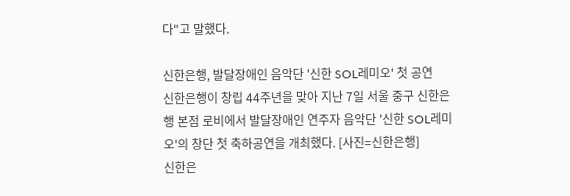다"고 말했다.

신한은행, 발달장애인 음악단 '신한 SOL레미오' 첫 공연
신한은행이 창립 44주년을 맞아 지난 7일 서울 중구 신한은행 본점 로비에서 발달장애인 연주자 음악단 '신한 SOL레미오'의 창단 첫 축하공연을 개최했다. [사진=신한은행]
신한은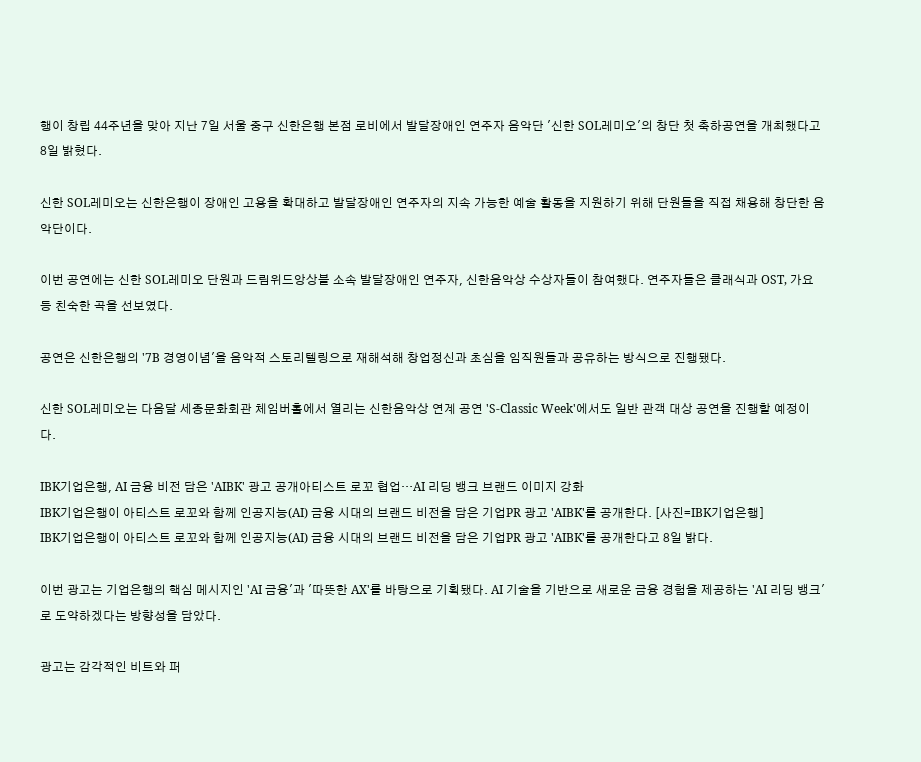행이 창립 44주년을 맞아 지난 7일 서울 중구 신한은행 본점 로비에서 발달장애인 연주자 음악단 '신한 SOL레미오'의 창단 첫 축하공연을 개최했다고 8일 밝혔다.

신한 SOL레미오는 신한은행이 장애인 고용을 확대하고 발달장애인 연주자의 지속 가능한 예술 활동을 지원하기 위해 단원들을 직접 채용해 창단한 음악단이다.

이번 공연에는 신한 SOL레미오 단원과 드림위드앙상블 소속 발달장애인 연주자, 신한음악상 수상자들이 참여했다. 연주자들은 클래식과 OST, 가요 등 친숙한 곡을 선보였다.

공연은 신한은행의 '7B 경영이념'을 음악적 스토리텔링으로 재해석해 창업정신과 초심을 임직원들과 공유하는 방식으로 진행됐다.

신한 SOL레미오는 다음달 세종문화회관 체임버홀에서 열리는 신한음악상 연계 공연 'S-Classic Week'에서도 일반 관객 대상 공연을 진행할 예정이다.

IBK기업은행, AI 금융 비전 담은 'AIBK' 광고 공개아티스트 로꼬 협업…AI 리딩 뱅크 브랜드 이미지 강화
IBK기업은행이 아티스트 로꼬와 함께 인공지능(AI) 금융 시대의 브랜드 비전을 담은 기업PR 광고 'AIBK'를 공개한다. [사진=IBK기업은행]
IBK기업은행이 아티스트 로꼬와 함께 인공지능(AI) 금융 시대의 브랜드 비전을 담은 기업PR 광고 'AIBK'를 공개한다고 8일 밝다.

이번 광고는 기업은행의 핵심 메시지인 'AI 금융'과 '따뜻한 AX'를 바탕으로 기획됐다. AI 기술을 기반으로 새로운 금융 경험을 제공하는 'AI 리딩 뱅크'로 도약하겠다는 방향성을 담았다.

광고는 감각적인 비트와 퍼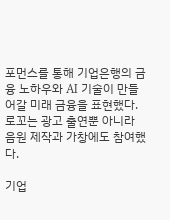포먼스를 통해 기업은행의 금융 노하우와 AI 기술이 만들어갈 미래 금융을 표현했다. 로꼬는 광고 출연뿐 아니라 음원 제작과 가창에도 참여했다.

기업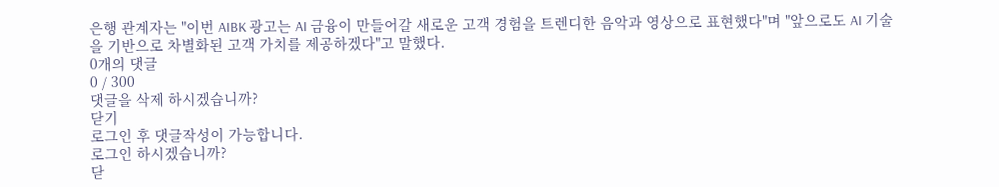은행 관계자는 "이번 AIBK 광고는 AI 금융이 만들어갈 새로운 고객 경험을 트렌디한 음악과 영상으로 표현했다"며 "앞으로도 AI 기술을 기반으로 차별화된 고객 가치를 제공하겠다"고 말했다.
0개의 댓글
0 / 300
댓글을 삭제 하시겠습니까?
닫기
로그인 후 댓글작성이 가능합니다.
로그인 하시겠습니까?
닫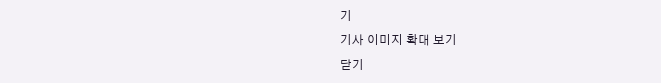기
기사 이미지 확대 보기
닫기